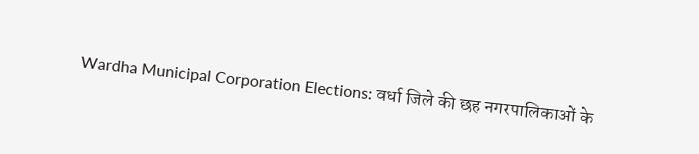Wardha Municipal Corporation Elections: वर्धा जिले की छह नगरपालिकाओं के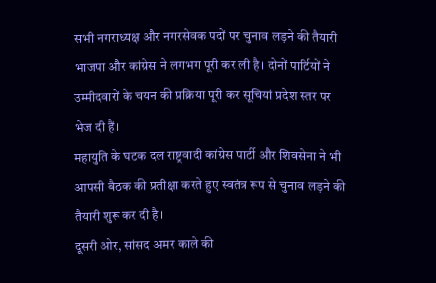सभी नगराध्यक्ष और नगरसेवक पदों पर चुनाव लड़ने की तैयारी भाजपा और कांग्रेस ने लगभग पूरी कर ली है। दोनों पार्टियों ने उम्मीदवारों के चयन की प्रक्रिया पूरी कर सूचियां प्रदेश स्तर पर भेज दी हैं।
महायुति के घटक दल राष्ट्रवादी कांग्रेस पार्टी और शिवसेना ने भी आपसी बैठक की प्रतीक्षा करते हुए स्वतंत्र रूप से चुनाव लड़ने की तैयारी शुरू कर दी है।
दूसरी ओर, सांसद अमर काले की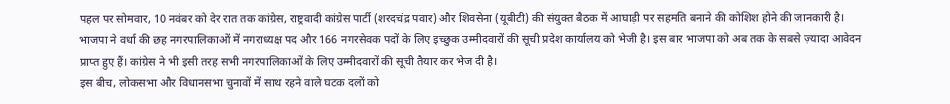पहल पर सोमवार, 10 नवंबर को देर रात तक कांग्रेस, राष्ट्रवादी कांग्रेस पार्टी (शरदचंद्र पवार) और शिवसेना (यूबीटी) की संयुक्त बैठक में आघाड़ी पर सहमति बनाने की कोशिश होने की जानकारी है।
भाजपा ने वर्धा की छह नगरपालिकाओं में नगराध्यक्ष पद और 166 नगरसेवक पदों के लिए इच्छुक उम्मीदवारों की सूची प्रदेश कार्यालय को भेजी है। इस बार भाजपा को अब तक के सबसे ज़्यादा आवेदन प्राप्त हुए हैं। कांग्रेस ने भी इसी तरह सभी नगरपालिकाओं के लिए उम्मीदवारों की सूची तैयार कर भेज दी है।
इस बीच, लोकसभा और विधानसभा चुनावों में साथ रहने वाले घटक दलों को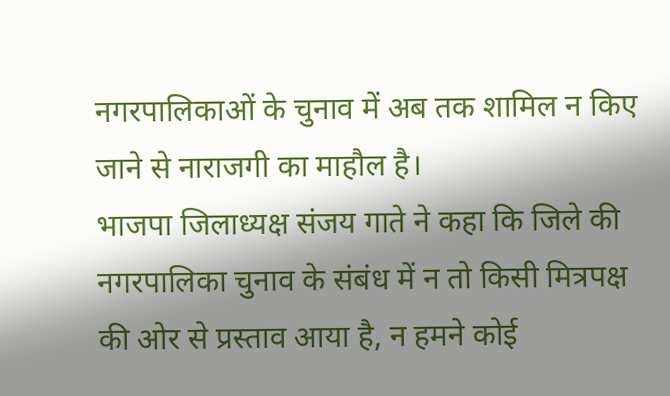नगरपालिकाओं के चुनाव में अब तक शामिल न किए जाने से नाराजगी का माहौल है।
भाजपा जिलाध्यक्ष संजय गाते ने कहा कि जिले की नगरपालिका चुनाव के संबंध में न तो किसी मित्रपक्ष की ओर से प्रस्ताव आया है, न हमने कोई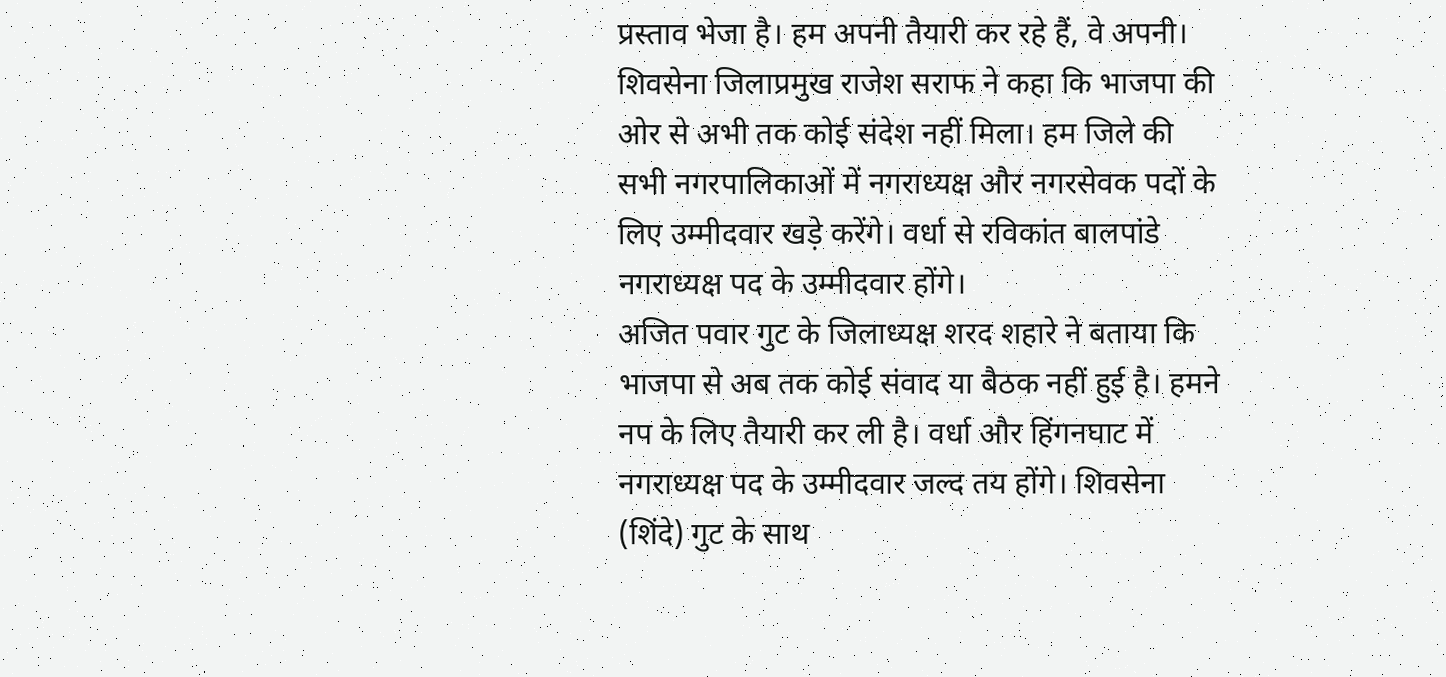प्रस्ताव भेजा है। हम अपनी तैयारी कर रहे हैं, वे अपनी।
शिवसेना जिलाप्रमुख राजेश सराफ ने कहा कि भाजपा की ओर से अभी तक कोई संदेश नहीं मिला। हम जिले की सभी नगरपालिकाओं में नगराध्यक्ष और नगरसेवक पदों के लिए उम्मीदवार खड़े करेंगे। वर्धा से रविकांत बालपांडे नगराध्यक्ष पद के उम्मीदवार होंगे।
अजित पवार गुट के जिलाध्यक्ष शरद शहारे ने बताया कि भाजपा से अब तक कोई संवाद या बैठक नहीं हुई है। हमने नप के लिए तैयारी कर ली है। वर्धा और हिंगनघाट में नगराध्यक्ष पद के उम्मीदवार जल्द तय होंगे। शिवसेना (शिंदे) गुट के साथ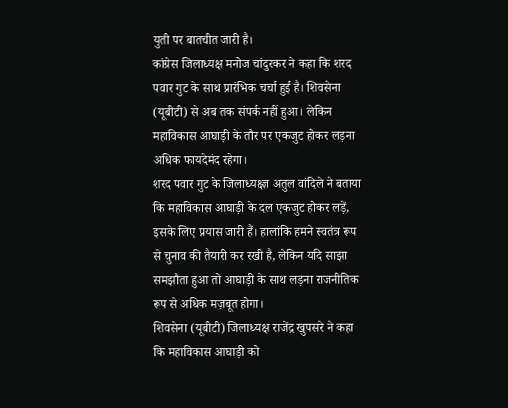युती पर बातचीत जारी है।
कांग्रेस जिलाध्यक्ष मनोज चांदुरकर ने कहा कि शरद पवार गुट के साथ प्रारंभिक चर्चा हुई है। शिवसेना (यूबीटी) से अब तक संपर्क नहीं हुआ। लेकिन महाविकास आघाड़ी के तौर पर एकजुट होकर लड़ना अधिक फायदेमंद रहेगा।
शरद पवार गुट के जिलाध्यक्ष्ज्ञ अतुल वांदिले ने बताया कि महाविकास आघाड़ी के दल एकजुट होकर लड़ें, इसके लिए प्रयास जारी हैं। हालांकि हमने स्वतंत्र रूप से चुनाव की तैयारी कर रखी है, लेकिन यदि साझा समझौता हुआ तो आघाड़ी के साथ लड़ना राजनीतिक रूप से अधिक मज़बूत होगा।
शिवसेना (यूबीटी) जिलाध्यक्ष राजेंद्र खुपसरे ने कहा कि महाविकास आघाड़ी को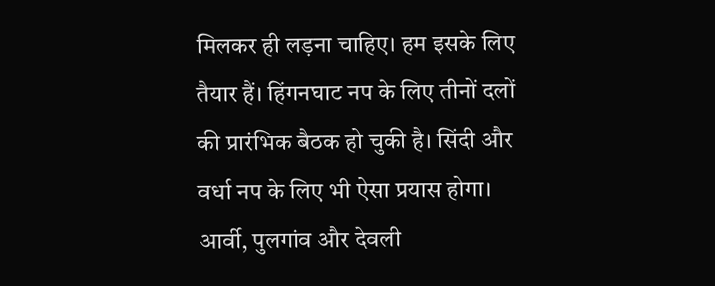मिलकर ही लड़ना चाहिए। हम इसके लिए तैयार हैं। हिंगनघाट नप के लिए तीनों दलों की प्रारंभिक बैठक हो चुकी है। सिंदी और वर्धा नप के लिए भी ऐसा प्रयास होगा। आर्वी, पुलगांव और देवली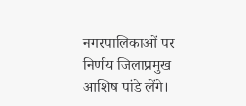नगरपालिकाओं पर निर्णय जिलाप्रमुख आशिष पांडे लेंगे।